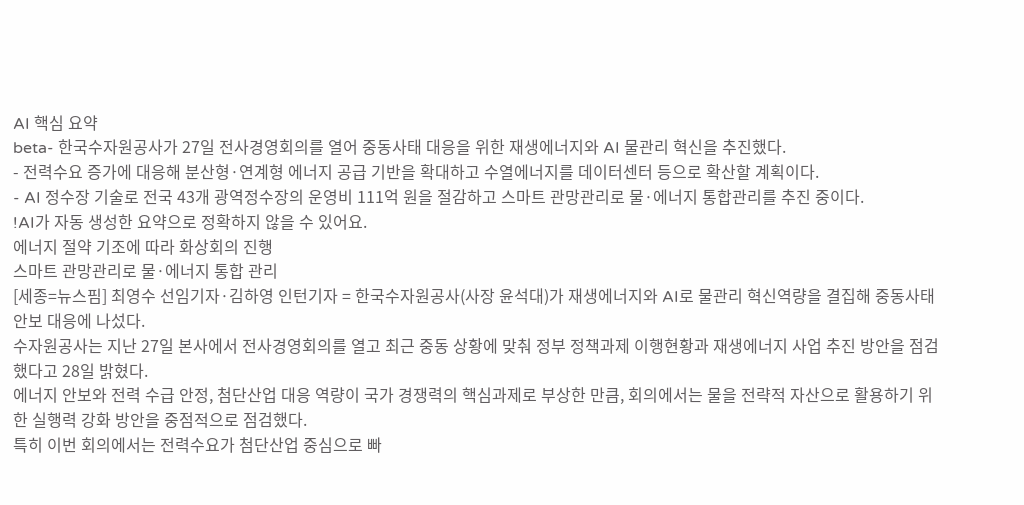AI 핵심 요약
beta- 한국수자원공사가 27일 전사경영회의를 열어 중동사태 대응을 위한 재생에너지와 AI 물관리 혁신을 추진했다.
- 전력수요 증가에 대응해 분산형·연계형 에너지 공급 기반을 확대하고 수열에너지를 데이터센터 등으로 확산할 계획이다.
- AI 정수장 기술로 전국 43개 광역정수장의 운영비 111억 원을 절감하고 스마트 관망관리로 물·에너지 통합관리를 추진 중이다.
!AI가 자동 생성한 요약으로 정확하지 않을 수 있어요.
에너지 절약 기조에 따라 화상회의 진행
스마트 관망관리로 물·에너지 통합 관리
[세종=뉴스핌] 최영수 선임기자·김하영 인턴기자 = 한국수자원공사(사장 윤석대)가 재생에너지와 AI로 물관리 혁신역량을 결집해 중동사태 안보 대응에 나섰다.
수자원공사는 지난 27일 본사에서 전사경영회의를 열고 최근 중동 상황에 맞춰 정부 정책과제 이행현황과 재생에너지 사업 추진 방안을 점검했다고 28일 밝혔다.
에너지 안보와 전력 수급 안정, 첨단산업 대응 역량이 국가 경쟁력의 핵심과제로 부상한 만큼, 회의에서는 물을 전략적 자산으로 활용하기 위한 실행력 강화 방안을 중점적으로 점검했다.
특히 이번 회의에서는 전력수요가 첨단산업 중심으로 빠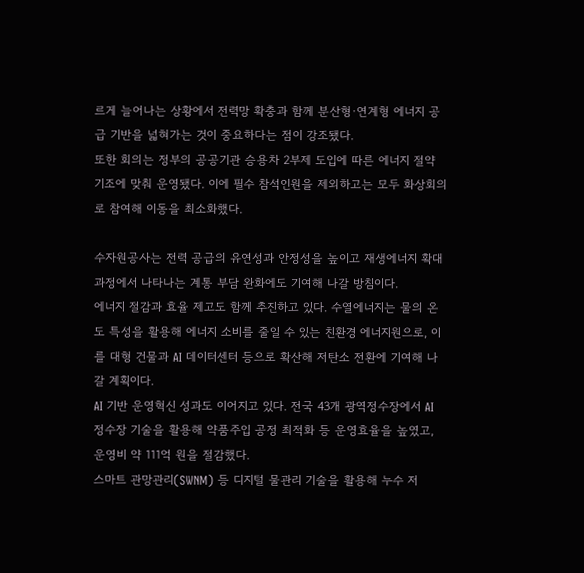르게 늘어나는 상황에서 전력망 확충과 함께 분산형·연계형 에너지 공급 기반을 넓혀가는 것이 중요하다는 점이 강조됐다.
또한 회의는 정부의 공공기관 승용차 2부제 도입에 따른 에너지 절약 기조에 맞춰 운영됐다. 이에 필수 참석인원을 제외하고는 모두 화상회의로 참여해 이동을 최소화했다.

수자원공사는 전력 공급의 유연성과 안정성을 높이고 재생에너지 확대 과정에서 나타나는 계통 부담 완화에도 기여해 나갈 방침이다.
에너지 절감과 효율 제고도 함께 추진하고 있다. 수열에너지는 물의 온도 특성을 활용해 에너지 소비를 줄일 수 있는 친환경 에너지원으로, 이를 대형 건물과 AI 데이터센터 등으로 확산해 저탄소 전환에 기여해 나갈 계획이다.
AI 기반 운영혁신 성과도 이어지고 있다. 전국 43개 광역정수장에서 AI 정수장 기술을 활용해 약품주입 공정 최적화 등 운영효율을 높였고, 운영비 약 111억 원을 절감했다.
스마트 관망관리(SWNM) 등 디지털 물관리 기술을 활용해 누수 저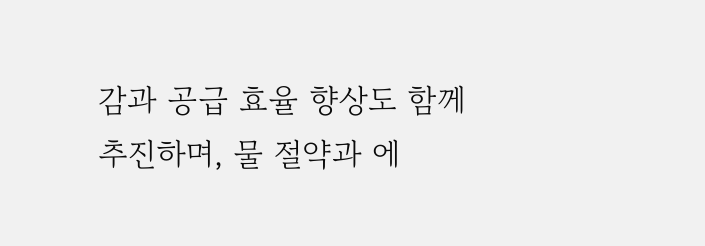감과 공급 효율 향상도 함께 추진하며, 물 절약과 에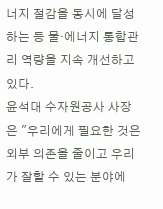너지 절감을 동시에 달성하는 등 물·에너지 통합관리 역량을 지속 개선하고 있다.
윤석대 수자원공사 사장은 "우리에게 필요한 것은 외부 의존을 줄이고 우리가 잘할 수 있는 분야에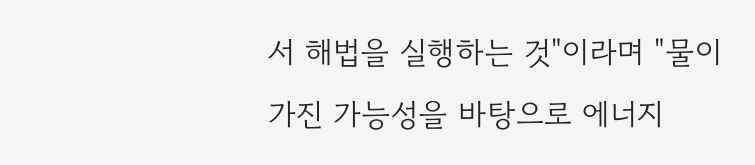서 해법을 실행하는 것"이라며 "물이 가진 가능성을 바탕으로 에너지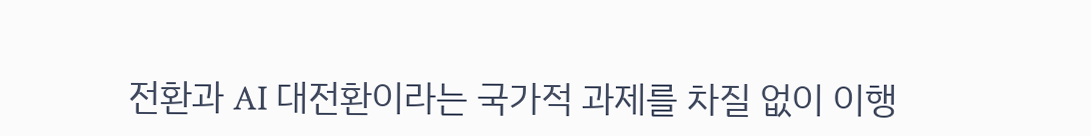전환과 AI 대전환이라는 국가적 과제를 차질 없이 이행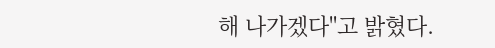해 나가겠다"고 밝혔다.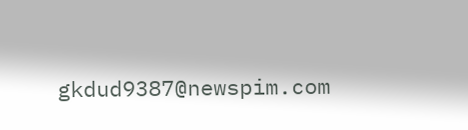gkdud9387@newspim.com